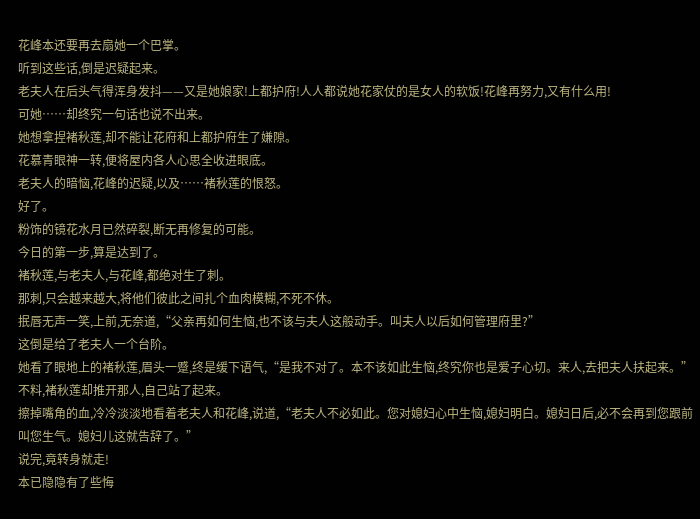花峰本还要再去扇她一个巴掌。
听到这些话,倒是迟疑起来。
老夫人在后头气得浑身发抖——又是她娘家!上都护府!人人都说她花家仗的是女人的软饭!花峰再努力,又有什么用!
可她……却终究一句话也说不出来。
她想拿捏褚秋莲,却不能让花府和上都护府生了嫌隙。
花慕青眼神一转,便将屋内各人心思全收进眼底。
老夫人的暗恼,花峰的迟疑,以及……褚秋莲的恨怒。
好了。
粉饰的镜花水月已然碎裂,断无再修复的可能。
今日的第一步,算是达到了。
褚秋莲,与老夫人,与花峰,都绝对生了刺。
那刺,只会越来越大,将他们彼此之间扎个血肉模糊,不死不休。
抿唇无声一笑,上前,无奈道,“父亲再如何生恼,也不该与夫人这般动手。叫夫人以后如何管理府里?”
这倒是给了老夫人一个台阶。
她看了眼地上的褚秋莲,眉头一蹙,终是缓下语气,“是我不对了。本不该如此生恼,终究你也是爱子心切。来人,去把夫人扶起来。”
不料,褚秋莲却推开那人,自己站了起来。
擦掉嘴角的血,冷冷淡淡地看着老夫人和花峰,说道,“老夫人不必如此。您对媳妇心中生恼,媳妇明白。媳妇日后,必不会再到您跟前叫您生气。媳妇儿这就告辞了。”
说完,竟转身就走!
本已隐隐有了些悔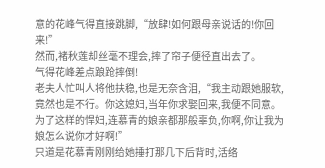意的花峰气得直接跳脚,“放肆!如何跟母亲说话的!你回来!”
然而,褚秋莲却丝毫不理会,摔了帘子便径直出去了。
气得花峰差点踉跄摔倒!
老夫人忙叫人将他扶稳,也是无奈含泪,“我主动跟她服软,竟然也是不行。你这媳妇,当年你求娶回来,我便不同意。为了这样的悍妇,连慕青的娘亲都那般辜负,你啊,你让我为娘怎么说你才好啊!”
只道是花慕青刚刚给她捶打那几下后背时,活络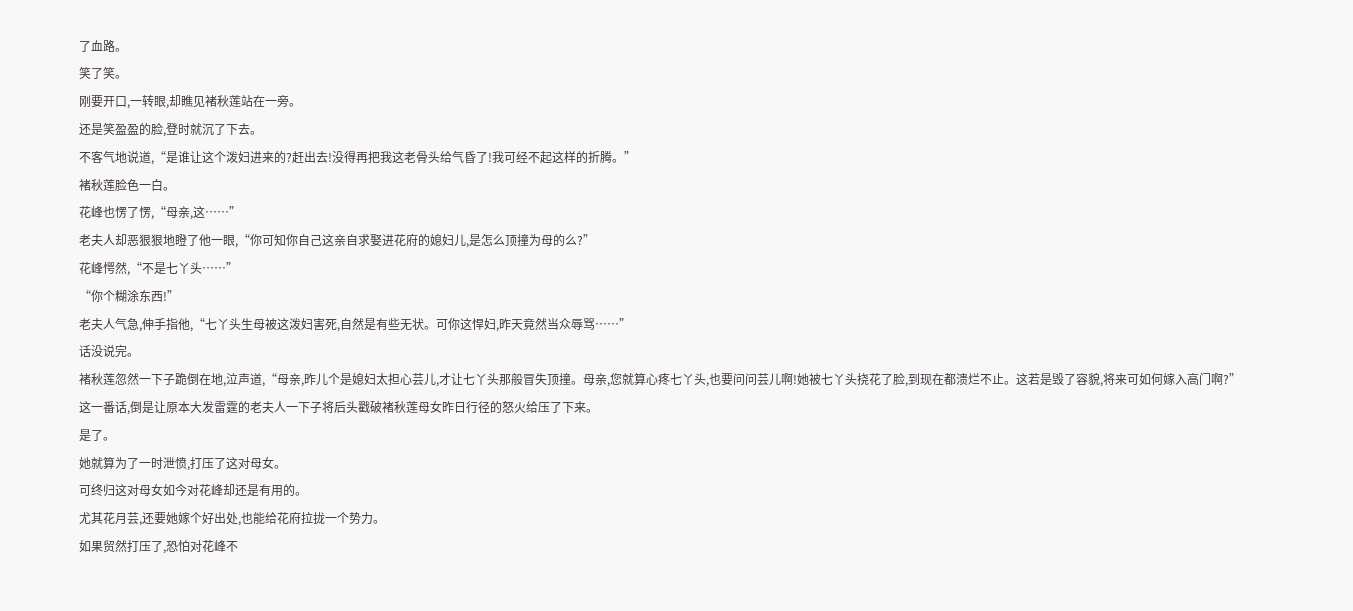了血路。
笑了笑。
刚要开口,一转眼,却瞧见褚秋莲站在一旁。
还是笑盈盈的脸,登时就沉了下去。
不客气地说道,“是谁让这个泼妇进来的?赶出去!没得再把我这老骨头给气昏了!我可经不起这样的折腾。”
褚秋莲脸色一白。
花峰也愣了愣,“母亲,这……”
老夫人却恶狠狠地瞪了他一眼,“你可知你自己这亲自求娶进花府的媳妇儿,是怎么顶撞为母的么?”
花峰愕然,“不是七丫头……”
“你个糊涂东西!”
老夫人气急,伸手指他,“七丫头生母被这泼妇害死,自然是有些无状。可你这悍妇,昨天竟然当众辱骂……”
话没说完。
褚秋莲忽然一下子跪倒在地,泣声道,“母亲,昨儿个是媳妇太担心芸儿,才让七丫头那般冒失顶撞。母亲,您就算心疼七丫头,也要问问芸儿啊!她被七丫头挠花了脸,到现在都溃烂不止。这若是毁了容貌,将来可如何嫁入高门啊?”
这一番话,倒是让原本大发雷霆的老夫人一下子将后头戳破褚秋莲母女昨日行径的怒火给压了下来。
是了。
她就算为了一时泄愤,打压了这对母女。
可终归这对母女如今对花峰却还是有用的。
尤其花月芸,还要她嫁个好出处,也能给花府拉拢一个势力。
如果贸然打压了,恐怕对花峰不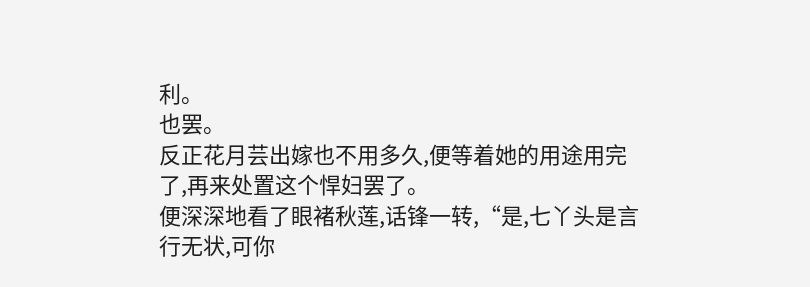利。
也罢。
反正花月芸出嫁也不用多久,便等着她的用途用完了,再来处置这个悍妇罢了。
便深深地看了眼褚秋莲,话锋一转,“是,七丫头是言行无状,可你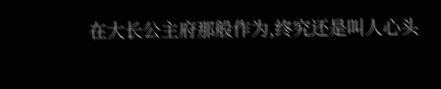在大长公主府那般作为,终究还是叫人心头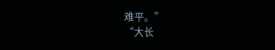难平。”
“大长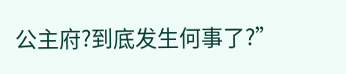公主府?到底发生何事了?”